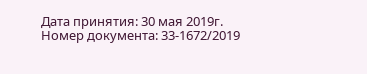Дата принятия: 30 мая 2019г.
Номер документа: 33-1672/2019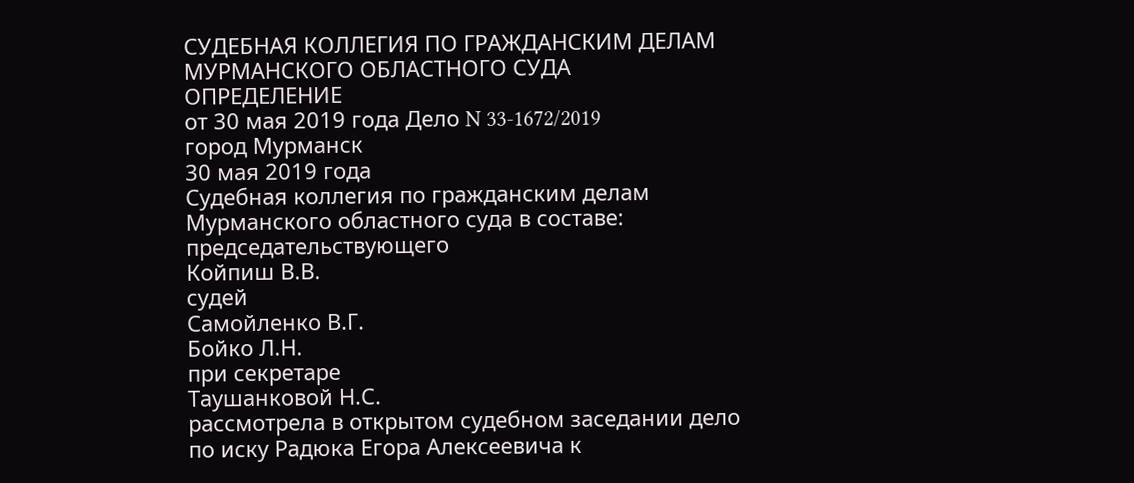СУДЕБНАЯ КОЛЛЕГИЯ ПО ГРАЖДАНСКИМ ДЕЛАМ МУРМАНСКОГО ОБЛАСТНОГО СУДА
ОПРЕДЕЛЕНИЕ
от 30 мая 2019 года Дело N 33-1672/2019
город Мурманск
30 мая 2019 года
Судебная коллегия по гражданским делам Мурманского областного суда в составе:
председательствующего
Койпиш В.В.
судей
Самойленко В.Г.
Бойко Л.Н.
при секретаре
Таушанковой Н.С.
рассмотрела в открытом судебном заседании дело по иску Радюка Егора Алексеевича к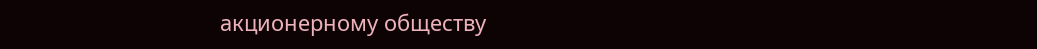акционерному обществу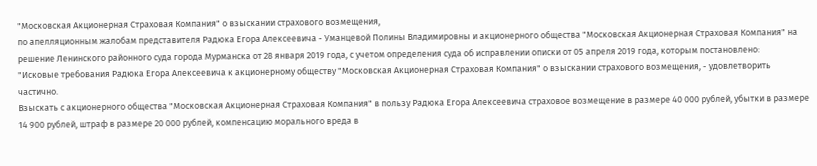"Московская Акционерная Страховая Компания" о взыскании страхового возмещения,
по апелляционным жалобам представителя Радюка Егора Алексеевича - Уманцевой Полины Владимировны и акционерного общества "Московская Акционерная Страховая Компания" на решение Ленинского районного суда города Мурманска от 28 января 2019 года, с учетом определения суда об исправлении описки от 05 апреля 2019 года, которым постановлено:
"Исковые требования Радюка Егора Алексеевича к акционерному обществу "Московская Акционерная Страховая Компания" о взыскании страхового возмещения, - удовлетворить частично.
Взыскать с акционерного общества "Московская Акционерная Страховая Компания" в пользу Радюка Егора Алексеевича страховое возмещение в размере 40 000 рублей, убытки в размере 14 900 рублей, штраф в размере 20 000 рублей, компенсацию морального вреда в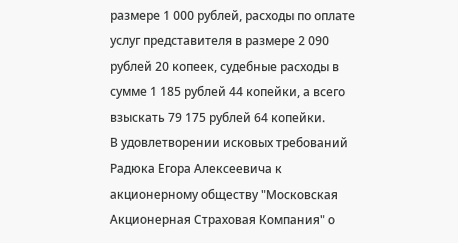размере 1 000 рублей, расходы по оплате услуг представителя в размере 2 090 рублей 20 копеек, судебные расходы в сумме 1 185 рублей 44 копейки, а всего взыскать 79 175 рублей 64 копейки.
В удовлетворении исковых требований Радюка Егора Алексеевича к акционерному обществу "Московская Акционерная Страховая Компания" о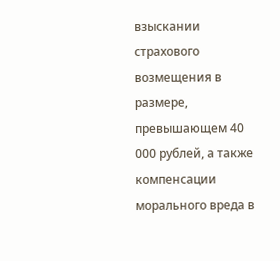взыскании страхового возмещения в размере, превышающем 40 000 рублей, а также компенсации морального вреда в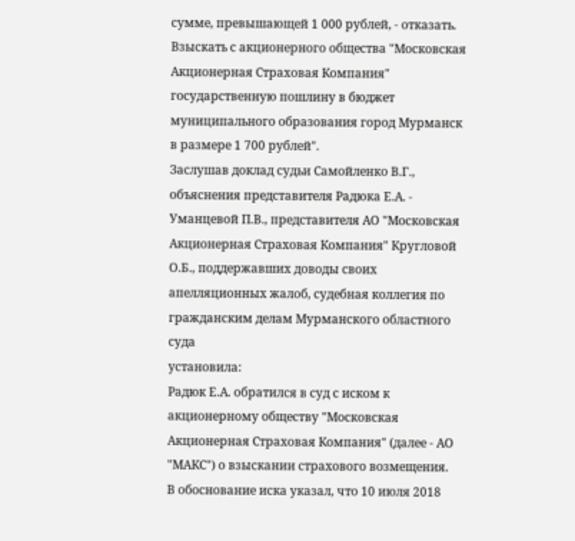сумме, превышающей 1 000 рублей, - отказать.
Взыскать с акционерного общества "Московская Акционерная Страховая Компания" государственную пошлину в бюджет муниципального образования город Мурманск в размере 1 700 рублей".
Заслушав доклад судьи Самойленко В.Г., объяснения представителя Радюка Е.А. - Уманцевой П.В., представителя АО "Московская Акционерная Страховая Компания" Кругловой О.Б., поддержавших доводы своих апелляционных жалоб, судебная коллегия по гражданским делам Мурманского областного суда
установила:
Радюк Е.А. обратился в суд с иском к акционерному обществу "Московская Акционерная Страховая Компания" (далее - АО "МАКС") о взыскании страхового возмещения.
В обоснование иска указал, что 10 июля 2018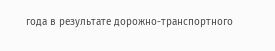года в результате дорожно-транспортного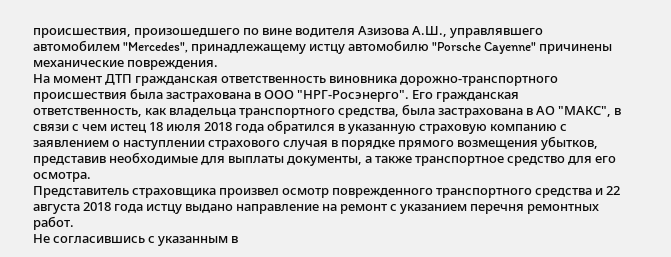происшествия, произошедшего по вине водителя Азизова А.Ш., управлявшего автомобилем "Mercedes", принадлежащему истцу автомобилю "Porsche Cayenne" причинены механические повреждения.
На момент ДТП гражданская ответственность виновника дорожно-транспортного происшествия была застрахована в ООО "НРГ-Росэнерго". Его гражданская ответственность, как владельца транспортного средства, была застрахована в АО "МАКС", в связи с чем истец 18 июля 2018 года обратился в указанную страховую компанию с заявлением о наступлении страхового случая в порядке прямого возмещения убытков, представив необходимые для выплаты документы, а также транспортное средство для его осмотра.
Представитель страховщика произвел осмотр поврежденного транспортного средства и 22 августа 2018 года истцу выдано направление на ремонт с указанием перечня ремонтных работ.
Не согласившись с указанным в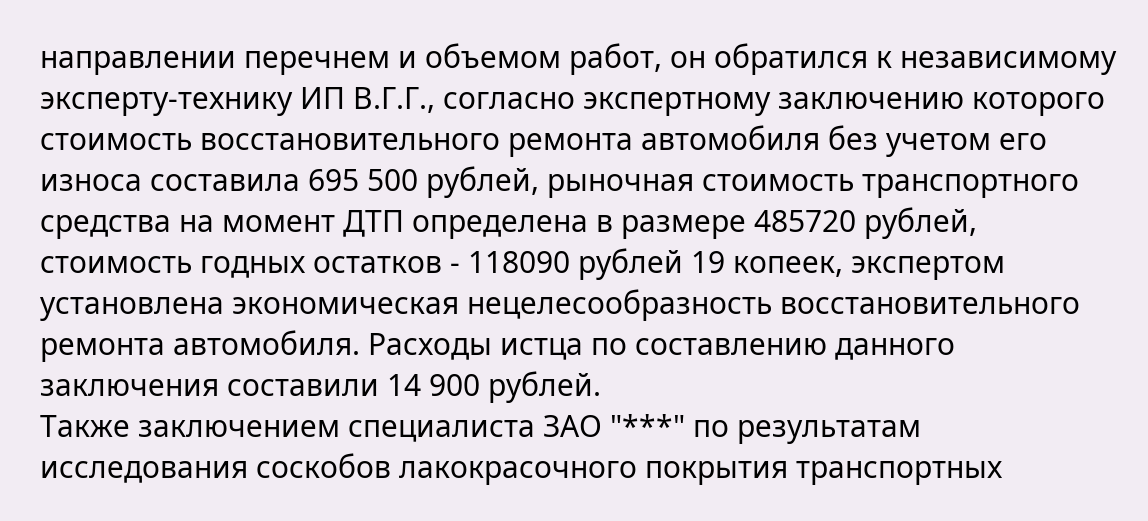направлении перечнем и объемом работ, он обратился к независимому эксперту-технику ИП В.Г.Г., согласно экспертному заключению которого стоимость восстановительного ремонта автомобиля без учетом его износа составила 695 500 рублей, рыночная стоимость транспортного средства на момент ДТП определена в размере 485720 рублей, стоимость годных остатков - 118090 рублей 19 копеек, экспертом установлена экономическая нецелесообразность восстановительного ремонта автомобиля. Расходы истца по составлению данного заключения составили 14 900 рублей.
Также заключением специалиста ЗАО "***" по результатам исследования соскобов лакокрасочного покрытия транспортных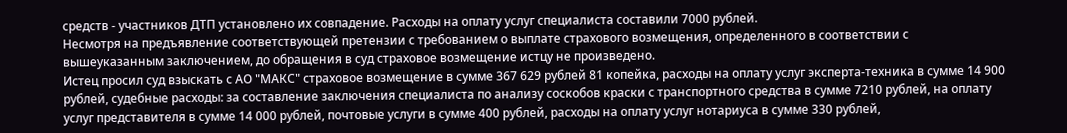средств - участников ДТП установлено их совпадение. Расходы на оплату услуг специалиста составили 7000 рублей.
Несмотря на предъявление соответствующей претензии с требованием о выплате страхового возмещения, определенного в соответствии с вышеуказанным заключением, до обращения в суд страховое возмещение истцу не произведено.
Истец просил суд взыскать с АО "МАКС" страховое возмещение в сумме 367 629 рублей 81 копейка, расходы на оплату услуг эксперта-техника в сумме 14 900 рублей, судебные расходы: за составление заключения специалиста по анализу соскобов краски с транспортного средства в сумме 7210 рублей, на оплату услуг представителя в сумме 14 000 рублей, почтовые услуги в сумме 400 рублей, расходы на оплату услуг нотариуса в сумме 330 рублей,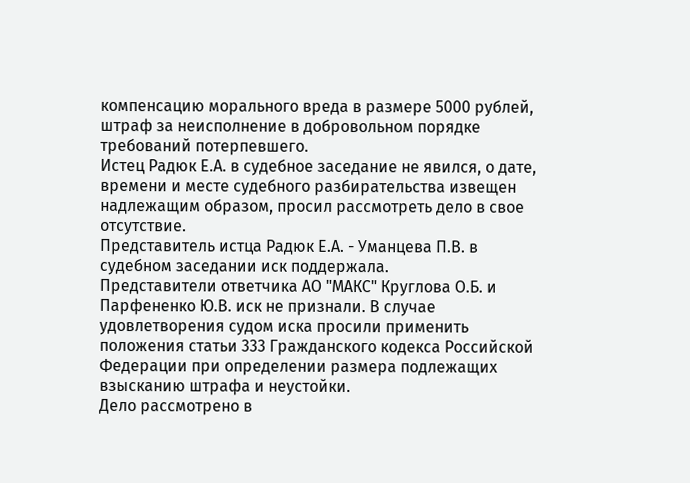компенсацию морального вреда в размере 5000 рублей, штраф за неисполнение в добровольном порядке требований потерпевшего.
Истец Радюк Е.А. в судебное заседание не явился, о дате, времени и месте судебного разбирательства извещен надлежащим образом, просил рассмотреть дело в свое отсутствие.
Представитель истца Радюк Е.А. - Уманцева П.В. в судебном заседании иск поддержала.
Представители ответчика АО "МАКС" Круглова О.Б. и Парфененко Ю.В. иск не признали. В случае удовлетворения судом иска просили применить положения статьи 333 Гражданского кодекса Российской Федерации при определении размера подлежащих взысканию штрафа и неустойки.
Дело рассмотрено в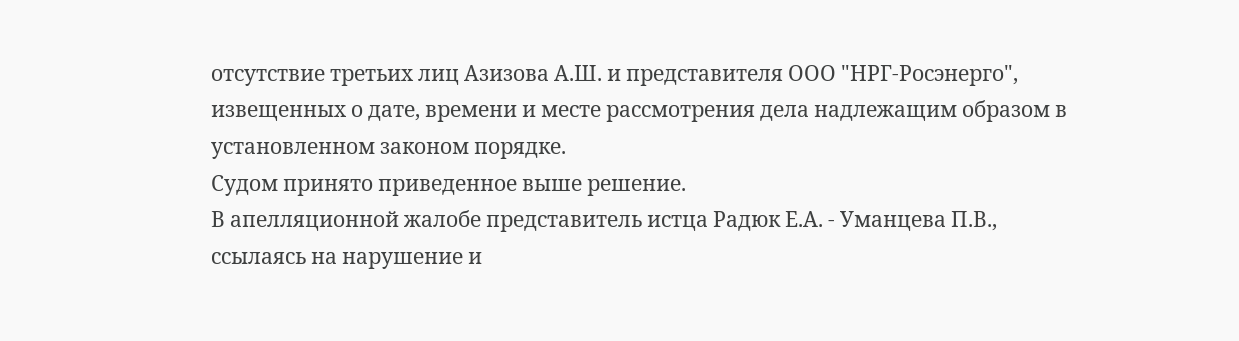отсутствие третьих лиц Азизова А.Ш. и представителя ООО "НРГ-Росэнерго", извещенных о дате, времени и месте рассмотрения дела надлежащим образом в установленном законом порядке.
Судом принято приведенное выше решение.
В апелляционной жалобе представитель истца Радюк Е.А. - Уманцева П.В., ссылаясь на нарушение и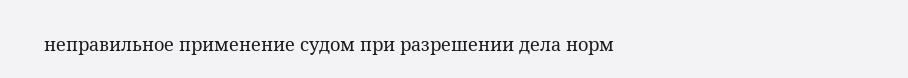неправильное применение судом при разрешении дела норм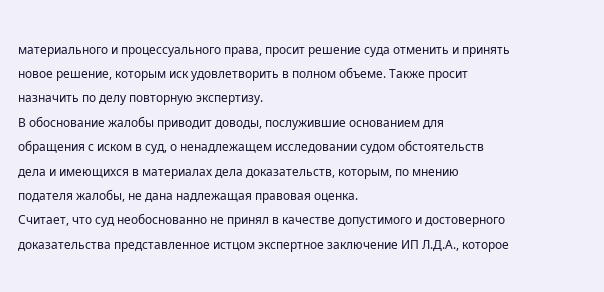материального и процессуального права, просит решение суда отменить и принять новое решение, которым иск удовлетворить в полном объеме. Также просит назначить по делу повторную экспертизу.
В обоснование жалобы приводит доводы, послужившие основанием для обращения с иском в суд, о ненадлежащем исследовании судом обстоятельств дела и имеющихся в материалах дела доказательств, которым, по мнению подателя жалобы, не дана надлежащая правовая оценка.
Считает, что суд необоснованно не принял в качестве допустимого и достоверного доказательства представленное истцом экспертное заключение ИП Л.Д.А., которое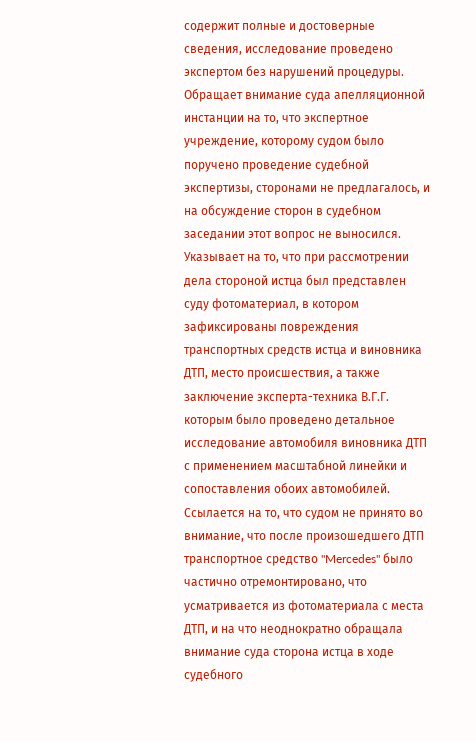содержит полные и достоверные сведения, исследование проведено экспертом без нарушений процедуры.
Обращает внимание суда апелляционной инстанции на то, что экспертное учреждение, которому судом было поручено проведение судебной экспертизы, сторонами не предлагалось, и на обсуждение сторон в судебном заседании этот вопрос не выносился.
Указывает на то, что при рассмотрении дела стороной истца был представлен суду фотоматериал, в котором зафиксированы повреждения транспортных средств истца и виновника ДТП, место происшествия, а также заключение эксперта-техника В.Г.Г. которым было проведено детальное исследование автомобиля виновника ДТП с применением масштабной линейки и сопоставления обоих автомобилей.
Ссылается на то, что судом не принято во внимание, что после произошедшего ДТП транспортное средство "Mercedes" было частично отремонтировано, что усматривается из фотоматериала с места ДТП, и на что неоднократно обращала внимание суда сторона истца в ходе судебного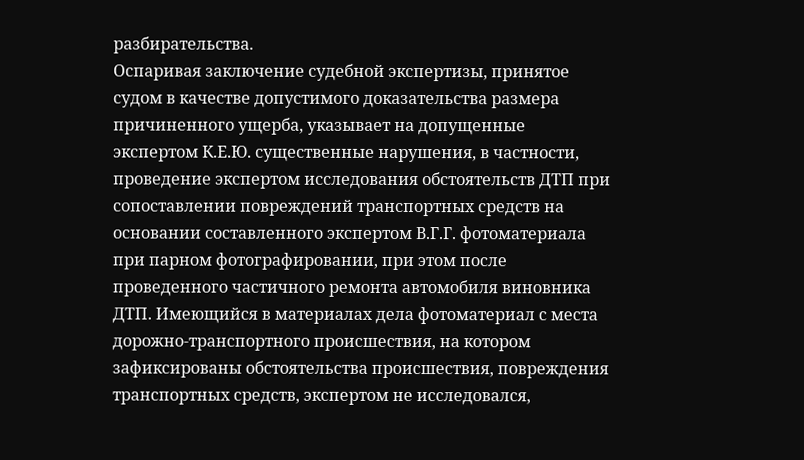разбирательства.
Оспаривая заключение судебной экспертизы, принятое судом в качестве допустимого доказательства размера причиненного ущерба, указывает на допущенные экспертом К.Е.Ю. существенные нарушения, в частности, проведение экспертом исследования обстоятельств ДТП при сопоставлении повреждений транспортных средств на основании составленного экспертом В.Г.Г. фотоматериала при парном фотографировании, при этом после проведенного частичного ремонта автомобиля виновника ДТП. Имеющийся в материалах дела фотоматериал с места дорожно-транспортного происшествия, на котором зафиксированы обстоятельства происшествия, повреждения транспортных средств, экспертом не исследовался,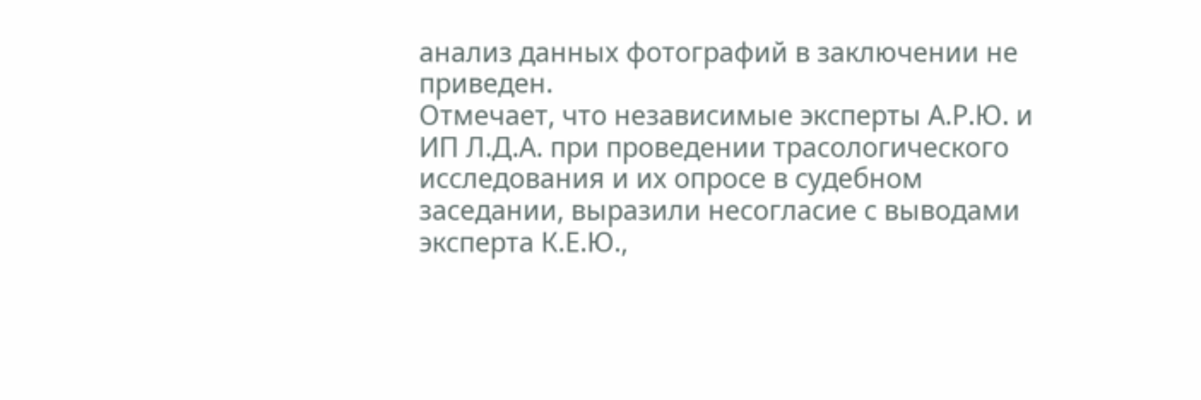анализ данных фотографий в заключении не приведен.
Отмечает, что независимые эксперты А.Р.Ю. и ИП Л.Д.А. при проведении трасологического исследования и их опросе в судебном заседании, выразили несогласие с выводами эксперта К.Е.Ю.,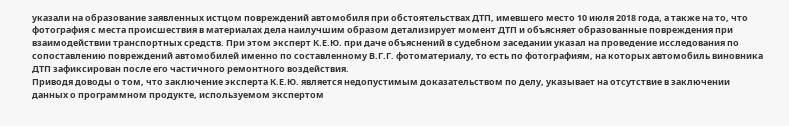указали на образование заявленных истцом повреждений автомобиля при обстоятельствах ДТП, имевшего место 10 июля 2018 года, а также на то, что фотография с места происшествия в материалах дела наилучшим образом детализирует момент ДТП и объясняет образованные повреждения при взаимодействии транспортных средств. При этом эксперт К.Е.Ю. при даче объяснений в судебном заседании указал на проведение исследования по сопоставлению повреждений автомобилей именно по составленному В.Г.Г. фотоматериалу, то есть по фотографиям, на которых автомобиль виновника ДТП зафиксирован после его частичного ремонтного воздействия.
Приводя доводы о том, что заключение эксперта К.Е.Ю. является недопустимым доказательством по делу, указывает на отсутствие в заключении данных о программном продукте, используемом экспертом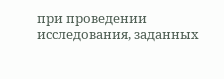при проведении исследования, заданных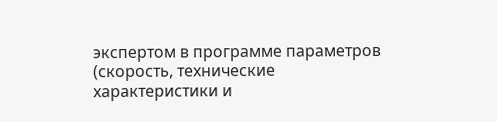экспертом в программе параметров (скорость, технические характеристики и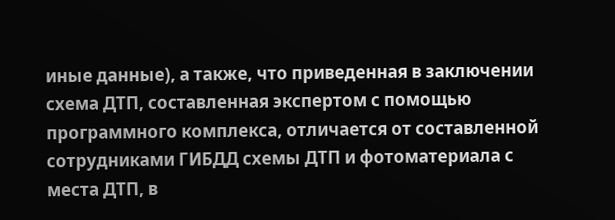иные данные), а также, что приведенная в заключении схема ДТП, составленная экспертом с помощью программного комплекса, отличается от составленной сотрудниками ГИБДД схемы ДТП и фотоматериала с места ДТП, в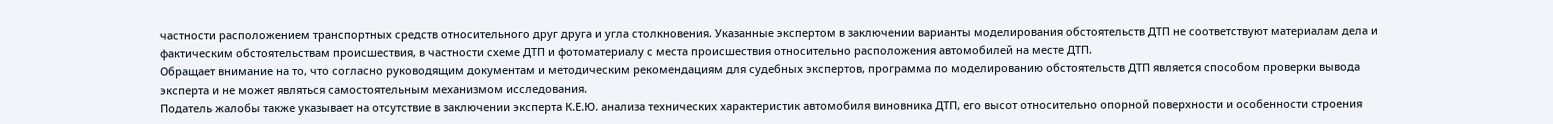частности расположением транспортных средств относительного друг друга и угла столкновения. Указанные экспертом в заключении варианты моделирования обстоятельств ДТП не соответствуют материалам дела и фактическим обстоятельствам происшествия, в частности схеме ДТП и фотоматериалу с места происшествия относительно расположения автомобилей на месте ДТП.
Обращает внимание на то, что согласно руководящим документам и методическим рекомендациям для судебных экспертов, программа по моделированию обстоятельств ДТП является способом проверки вывода эксперта и не может являться самостоятельным механизмом исследования.
Податель жалобы также указывает на отсутствие в заключении эксперта К.Е.Ю. анализа технических характеристик автомобиля виновника ДТП, его высот относительно опорной поверхности и особенности строения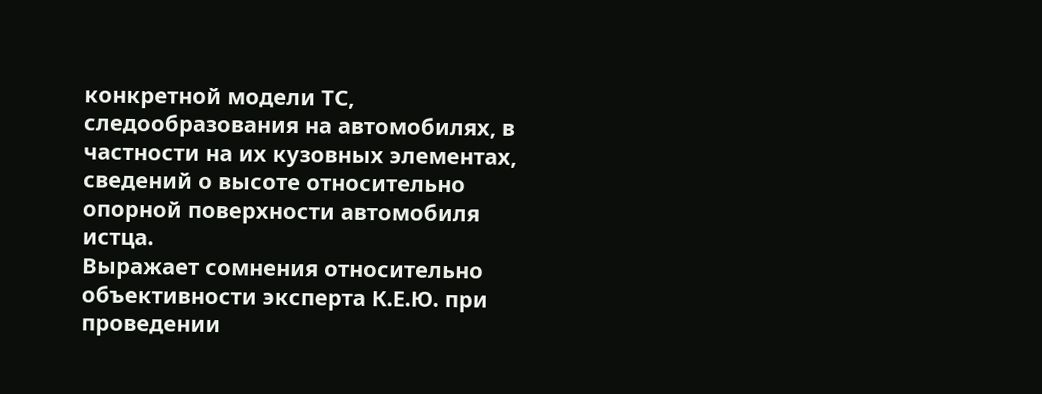конкретной модели ТС, следообразования на автомобилях, в частности на их кузовных элементах, сведений о высоте относительно опорной поверхности автомобиля истца.
Выражает сомнения относительно объективности эксперта К.Е.Ю. при проведении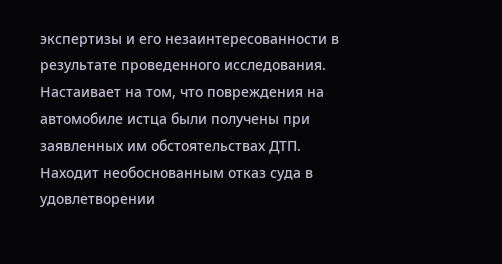экспертизы и его незаинтересованности в результате проведенного исследования.
Настаивает на том, что повреждения на автомобиле истца были получены при заявленных им обстоятельствах ДТП.
Находит необоснованным отказ суда в удовлетворении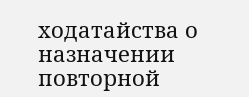ходатайства о назначении повторной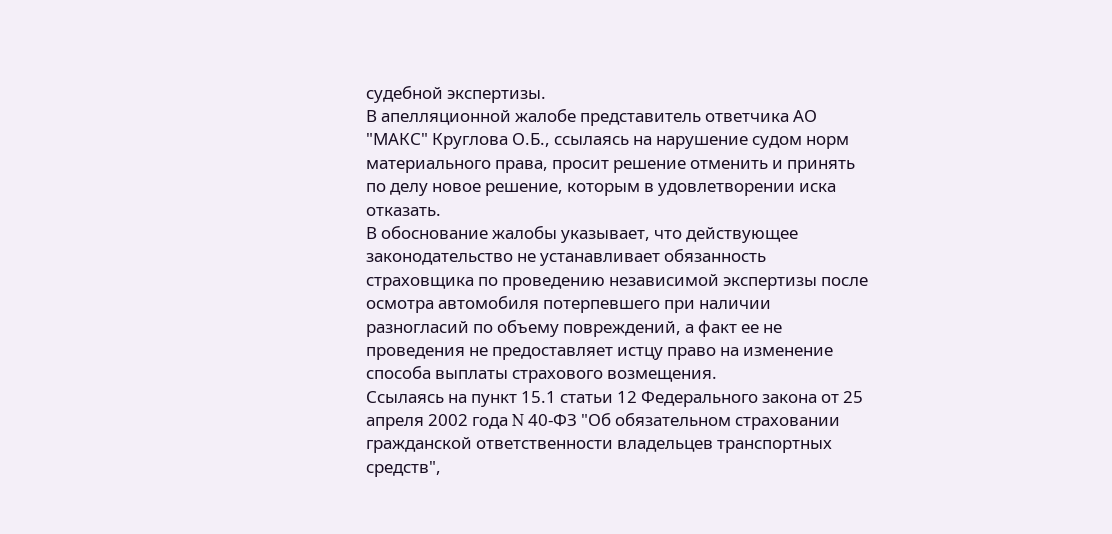судебной экспертизы.
В апелляционной жалобе представитель ответчика АО "МАКС" Круглова О.Б., ссылаясь на нарушение судом норм материального права, просит решение отменить и принять по делу новое решение, которым в удовлетворении иска отказать.
В обоснование жалобы указывает, что действующее законодательство не устанавливает обязанность страховщика по проведению независимой экспертизы после осмотра автомобиля потерпевшего при наличии разногласий по объему повреждений, а факт ее не проведения не предоставляет истцу право на изменение способа выплаты страхового возмещения.
Ссылаясь на пункт 15.1 статьи 12 Федерального закона от 25 апреля 2002 года N 40-ФЗ "Об обязательном страховании гражданской ответственности владельцев транспортных средств",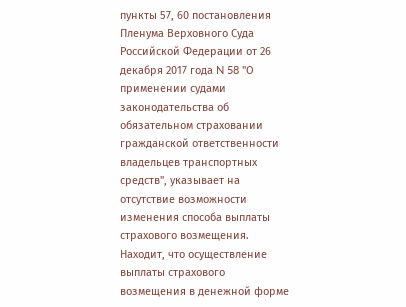пункты 57, 60 постановления Пленума Верховного Суда Российской Федерации от 26 декабря 2017 года N 58 "О применении судами законодательства об обязательном страховании гражданской ответственности владельцев транспортных средств", указывает на отсутствие возможности изменения способа выплаты страхового возмещения.
Находит, что осуществление выплаты страхового возмещения в денежной форме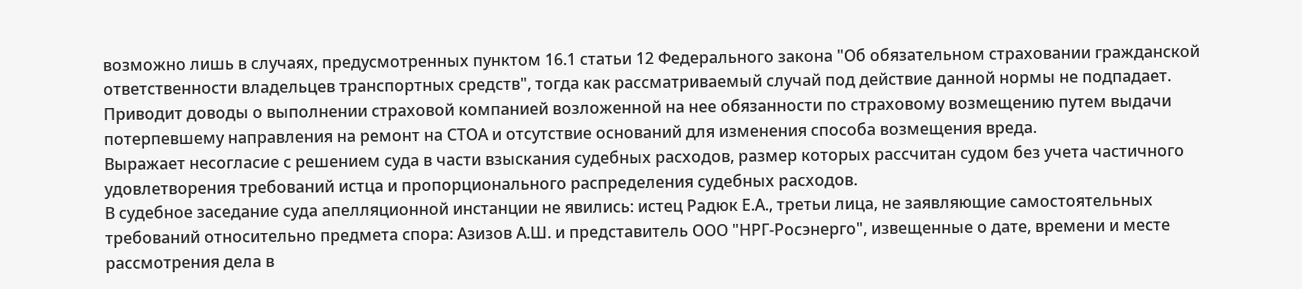возможно лишь в случаях, предусмотренных пунктом 16.1 статьи 12 Федерального закона "Об обязательном страховании гражданской ответственности владельцев транспортных средств", тогда как рассматриваемый случай под действие данной нормы не подпадает.
Приводит доводы о выполнении страховой компанией возложенной на нее обязанности по страховому возмещению путем выдачи потерпевшему направления на ремонт на СТОА и отсутствие оснований для изменения способа возмещения вреда.
Выражает несогласие с решением суда в части взыскания судебных расходов, размер которых рассчитан судом без учета частичного удовлетворения требований истца и пропорционального распределения судебных расходов.
В судебное заседание суда апелляционной инстанции не явились: истец Радюк Е.А., третьи лица, не заявляющие самостоятельных требований относительно предмета спора: Азизов А.Ш. и представитель ООО "НРГ-Росэнерго", извещенные о дате, времени и месте рассмотрения дела в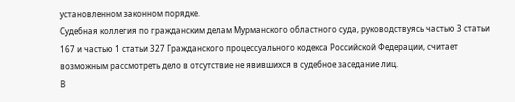установленном законном порядке.
Судебная коллегия по гражданским делам Мурманского областного суда, руководствуясь частью 3 статьи 167 и частью 1 статьи 327 Гражданского процессуального кодекса Российской Федерации, считает возможным рассмотреть дело в отсутствие не явившихся в судебное заседание лиц.
В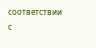соответствии с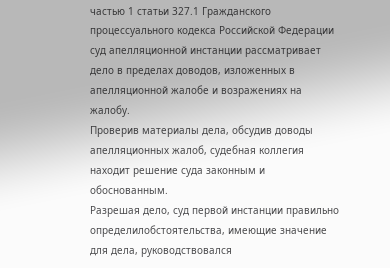частью 1 статьи 327.1 Гражданского процессуального кодекса Российской Федерации суд апелляционной инстанции рассматривает дело в пределах доводов, изложенных в апелляционной жалобе и возражениях на жалобу.
Проверив материалы дела, обсудив доводы апелляционных жалоб, судебная коллегия находит решение суда законным и обоснованным.
Разрешая дело, суд первой инстанции правильно определилобстоятельства, имеющие значение для дела, руководствовался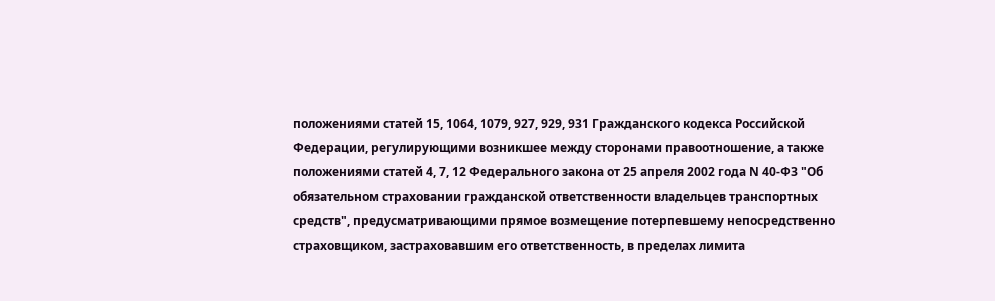положениями статей 15, 1064, 1079, 927, 929, 931 Гражданского кодекса Российской Федерации, регулирующими возникшее между сторонами правоотношение, а также положениями статей 4, 7, 12 Федерального закона от 25 апреля 2002 года N 40-ФЗ "Об обязательном страховании гражданской ответственности владельцев транспортных средств", предусматривающими прямое возмещение потерпевшему непосредственно страховщиком, застраховавшим его ответственность, в пределах лимита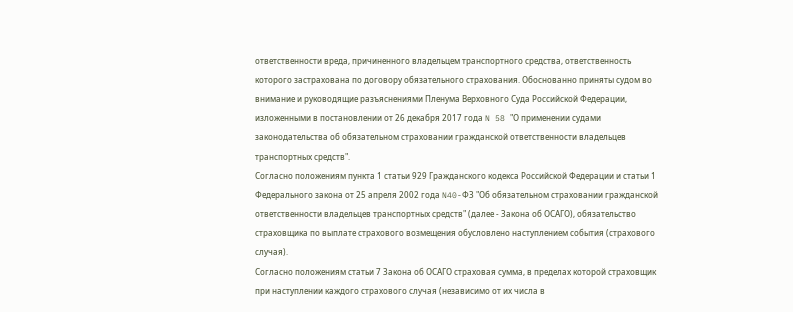ответственности вреда, причиненного владельцем транспортного средства, ответственность которого застрахована по договору обязательного страхования. Обоснованно приняты судом во внимание и руководящие разъяснениями Пленума Верховного Суда Российской Федерации, изложенными в постановлении от 26 декабря 2017 года N 58 "О применении судами законодательства об обязательном страховании гражданской ответственности владельцев транспортных средств".
Согласно положениям пункта 1 статьи 929 Гражданского кодекса Российской Федерации и статьи 1 Федерального закона от 25 апреля 2002 года N40-ФЗ "Об обязательном страховании гражданской ответственности владельцев транспортных средств" (далее - Закона об ОСАГО), обязательство страховщика по выплате страхового возмещения обусловлено наступлением события (страхового случая).
Согласно положениям статьи 7 Закона об ОСАГО страховая сумма, в пределах которой страховщик при наступлении каждого страхового случая (независимо от их числа в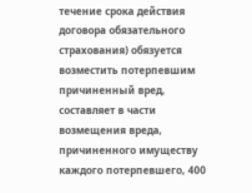течение срока действия договора обязательного страхования) обязуется возместить потерпевшим причиненный вред, составляет в части возмещения вреда, причиненного имуществу каждого потерпевшего, 400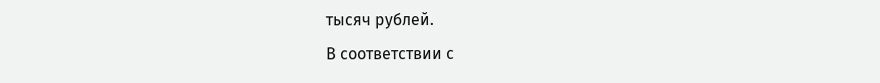тысяч рублей.
В соответствии с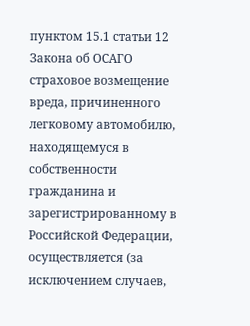пунктом 15.1 статьи 12 Закона об ОСАГО страховое возмещение вреда, причиненного легковому автомобилю, находящемуся в собственности гражданина и зарегистрированному в Российской Федерации, осуществляется (за исключением случаев,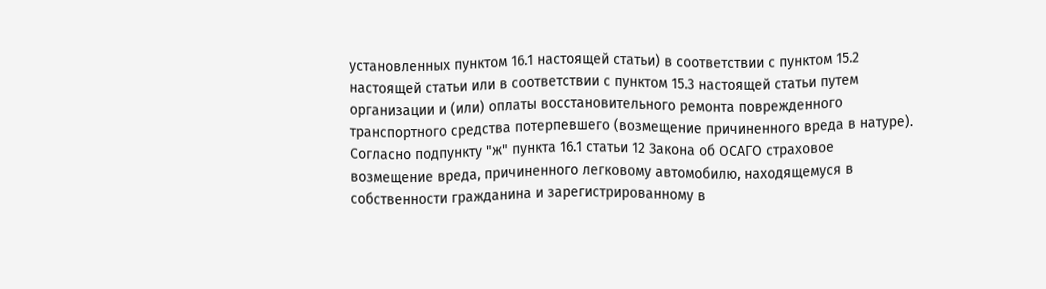установленных пунктом 16.1 настоящей статьи) в соответствии с пунктом 15.2 настоящей статьи или в соответствии с пунктом 15.3 настоящей статьи путем организации и (или) оплаты восстановительного ремонта поврежденного транспортного средства потерпевшего (возмещение причиненного вреда в натуре).
Согласно подпункту "ж" пункта 16.1 статьи 12 Закона об ОСАГО страховое возмещение вреда, причиненного легковому автомобилю, находящемуся в собственности гражданина и зарегистрированному в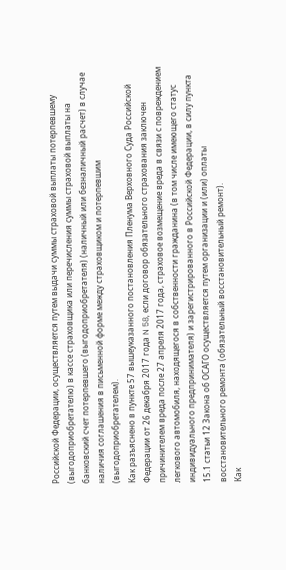Российской Федерации, осуществляется путем выдачи суммы страховой выплаты потерпевшему (выгодоприобретателю) в кассе страховщика или перечисления суммы страховой выплаты на банковский счет потерпевшего (выгодоприобретателя) (наличный или безналичный расчет) в случае наличия соглашения в письменной форме между страховщиком и потерпевшим (выгодоприобретателем).
Как разъяснено в пункте 57 вышеуказанного постановления Пленума Верховного Суда Российской Федерации от 26 декабря 2017 года N 58, если договор обязательного страхования заключен причинителем вреда после 27 апреля 2017 года, страховое возмещение вреда в связи с повреждением легкового автомобиля, находящегося в собственности гражданина (в том числе имеющего статус индивидуального предпринимателя) и зарегистрированного в Российской Федерации, в силу пункта 15.1 статьи 12 Закона об ОСАГО осуществляется путем организации и (или) оплаты восстановительного ремонта (обязательный восстановительный ремонт).
Как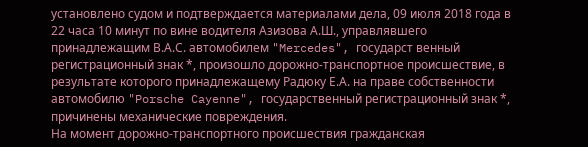установлено судом и подтверждается материалами дела, 09 июля 2018 года в 22 часа 10 минут по вине водителя Азизова А.Ш., управлявшего принадлежащим В.А.С. автомобилем "Mercedes", государст венный регистрационный знак *, произошло дорожно-транспортное происшествие, в результате которого принадлежащему Радюку Е.А. на праве собственности автомобилю "Porsche Cayenne", государственный регистрационный знак *, причинены механические повреждения.
На момент дорожно-транспортного происшествия гражданская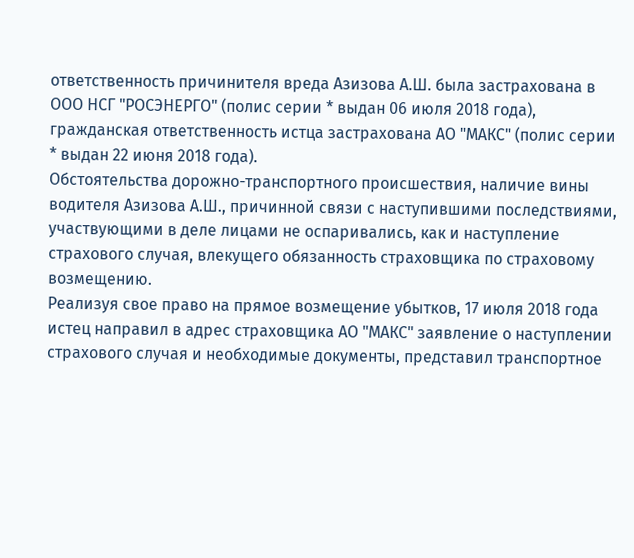ответственность причинителя вреда Азизова А.Ш. была застрахована в ООО НСГ "РОСЭНЕРГО" (полис серии * выдан 06 июля 2018 года), гражданская ответственность истца застрахована АО "МАКС" (полис серии * выдан 22 июня 2018 года).
Обстоятельства дорожно-транспортного происшествия, наличие вины водителя Азизова А.Ш., причинной связи с наступившими последствиями, участвующими в деле лицами не оспаривались, как и наступление страхового случая, влекущего обязанность страховщика по страховому возмещению.
Реализуя свое право на прямое возмещение убытков, 17 июля 2018 года истец направил в адрес страховщика АО "МАКС" заявление о наступлении страхового случая и необходимые документы, представил транспортное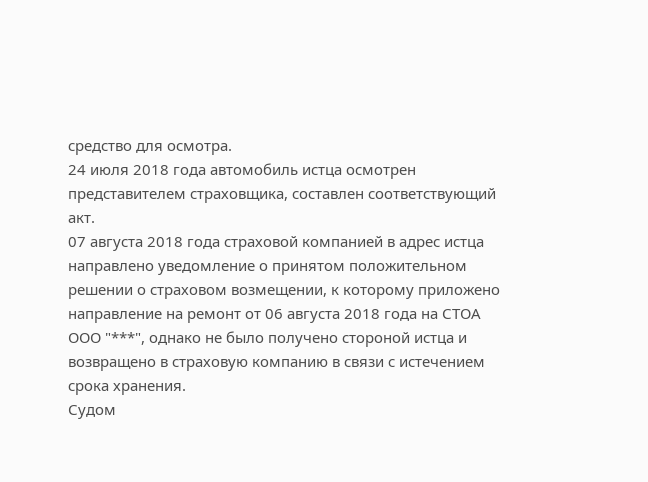средство для осмотра.
24 июля 2018 года автомобиль истца осмотрен представителем страховщика, составлен соответствующий акт.
07 августа 2018 года страховой компанией в адрес истца направлено уведомление о принятом положительном решении о страховом возмещении, к которому приложено направление на ремонт от 06 августа 2018 года на СТОА ООО "***", однако не было получено стороной истца и возвращено в страховую компанию в связи с истечением срока хранения.
Судом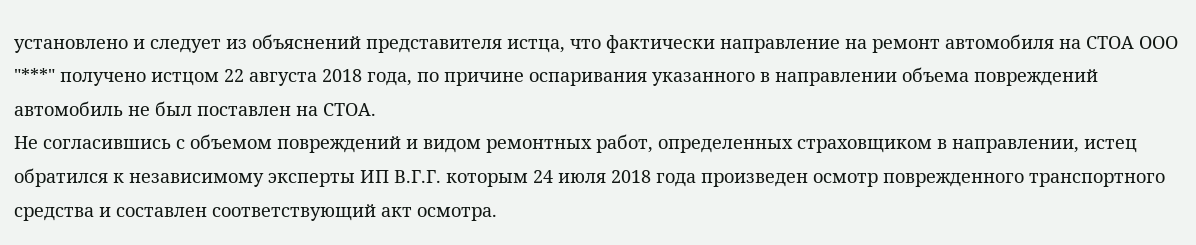установлено и следует из объяснений представителя истца, что фактически направление на ремонт автомобиля на СТОА ООО "***" получено истцом 22 августа 2018 года, по причине оспаривания указанного в направлении объема повреждений автомобиль не был поставлен на СТОА.
Не согласившись с объемом повреждений и видом ремонтных работ, определенных страховщиком в направлении, истец обратился к независимому эксперты ИП В.Г.Г. которым 24 июля 2018 года произведен осмотр поврежденного транспортного средства и составлен соответствующий акт осмотра.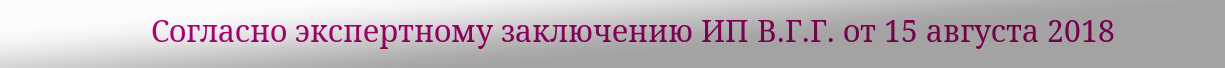Согласно экспертному заключению ИП В.Г.Г. от 15 августа 2018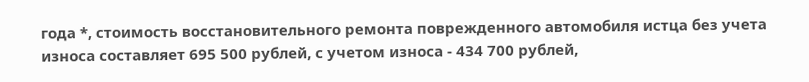года *, стоимость восстановительного ремонта поврежденного автомобиля истца без учета износа составляет 695 500 рублей, с учетом износа - 434 700 рублей,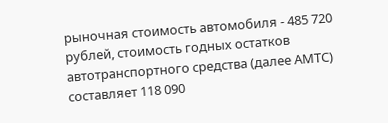рыночная стоимость автомобиля - 485 720 рублей, стоимость годных остатков автотранспортного средства (далее АМТС) составляет 118 090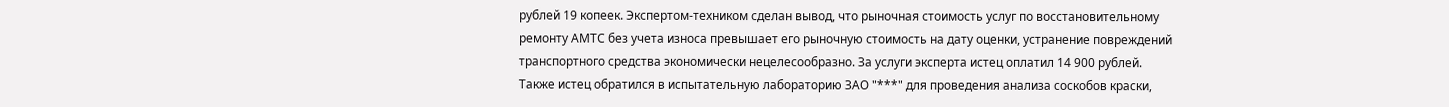рублей 19 копеек. Экспертом-техником сделан вывод, что рыночная стоимость услуг по восстановительному ремонту АМТС без учета износа превышает его рыночную стоимость на дату оценки, устранение повреждений транспортного средства экономически нецелесообразно. За услуги эксперта истец оплатил 14 900 рублей.
Также истец обратился в испытательную лабораторию ЗАО "***" для проведения анализа соскобов краски,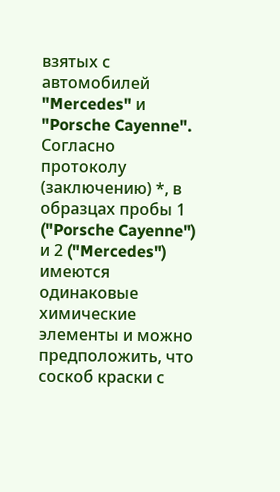взятых с автомобилей "Mercedes" и "Porsche Cayenne". Согласно протоколу (заключению) *, в образцах пробы 1 ("Porsche Cayenne") и 2 ("Mercedes") имеются одинаковые химические элементы и можно предположить, что соскоб краски с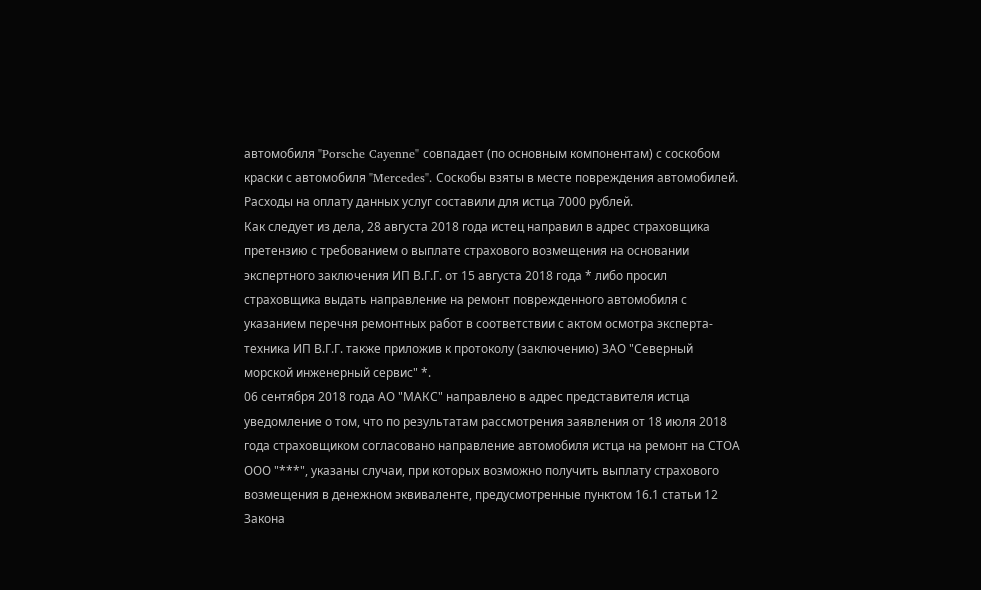автомобиля "Porsche Cayenne" совпадает (по основным компонентам) с соскобом краски с автомобиля "Mercedes". Соскобы взяты в месте повреждения автомобилей. Расходы на оплату данных услуг составили для истца 7000 рублей.
Как следует из дела, 28 августа 2018 года истец направил в адрес страховщика претензию с требованием о выплате страхового возмещения на основании экспертного заключения ИП В.Г.Г. от 15 августа 2018 года * либо просил страховщика выдать направление на ремонт поврежденного автомобиля с указанием перечня ремонтных работ в соответствии с актом осмотра эксперта-техника ИП В.Г.Г. также приложив к протоколу (заключению) ЗАО "Северный морской инженерный сервис" *.
06 сентября 2018 года АО "МАКС" направлено в адрес представителя истца уведомление о том, что по результатам рассмотрения заявления от 18 июля 2018 года страховщиком согласовано направление автомобиля истца на ремонт на СТОА ООО "***", указаны случаи, при которых возможно получить выплату страхового возмещения в денежном эквиваленте, предусмотренные пунктом 16.1 статьи 12 Закона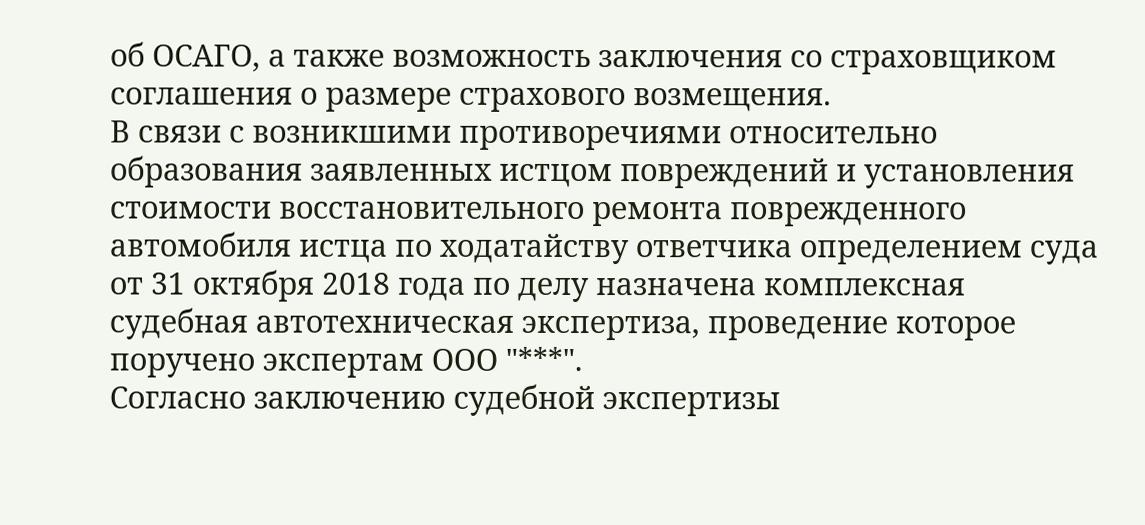об ОСАГО, а также возможность заключения со страховщиком соглашения о размере страхового возмещения.
В связи с возникшими противоречиями относительно образования заявленных истцом повреждений и установления стоимости восстановительного ремонта поврежденного автомобиля истца по ходатайству ответчика определением суда от 31 октября 2018 года по делу назначена комплексная судебная автотехническая экспертиза, проведение которое поручено экспертам ООО "***".
Согласно заключению судебной экспертизы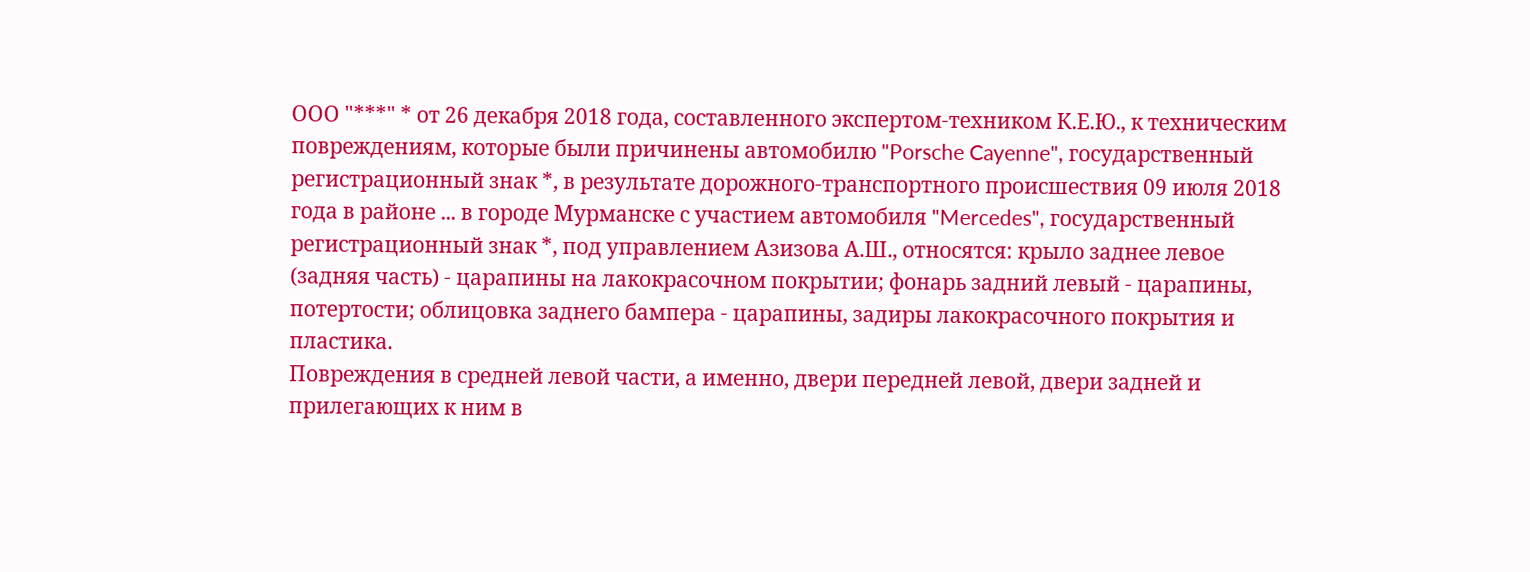ООО "***" * от 26 декабря 2018 года, составленного экспертом-техником К.Е.Ю., к техническим повреждениям, которые были причинены автомобилю "Porsche Cayenne", государственный регистрационный знак *, в результате дорожного-транспортного происшествия 09 июля 2018 года в районе ... в городе Мурманске с участием автомобиля "Mercedes", государственный регистрационный знак *, под управлением Азизова А.Ш., относятся: крыло заднее левое (задняя часть) - царапины на лакокрасочном покрытии; фонарь задний левый - царапины, потертости; облицовка заднего бампера - царапины, задиры лакокрасочного покрытия и пластика.
Повреждения в средней левой части, а именно, двери передней левой, двери задней и прилегающих к ним в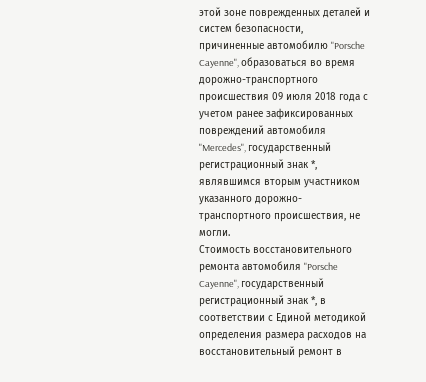этой зоне поврежденных деталей и систем безопасности, причиненные автомобилю "Porsche Cayenne", образоваться во время дорожно-транспортного происшествия 09 июля 2018 года с учетом ранее зафиксированных повреждений автомобиля "Mercedes", государственный регистрационный знак *, являвшимся вторым участником указанного дорожно-транспортного происшествия, не могли.
Стоимость восстановительного ремонта автомобиля "Porsche Cayenne", государственный регистрационный знак *, в соответствии с Единой методикой определения размера расходов на восстановительный ремонт в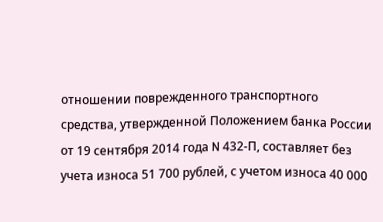отношении поврежденного транспортного средства, утвержденной Положением банка России от 19 сентября 2014 года N 432-П, составляет без учета износа 51 700 рублей, с учетом износа 40 000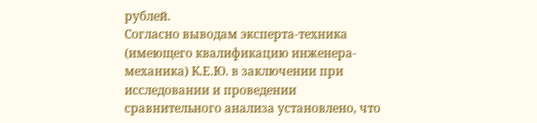рублей.
Согласно выводам эксперта-техника (имеющего квалификацию инженера-механика) К.Е.Ю. в заключении при исследовании и проведении сравнительного анализа установлено, что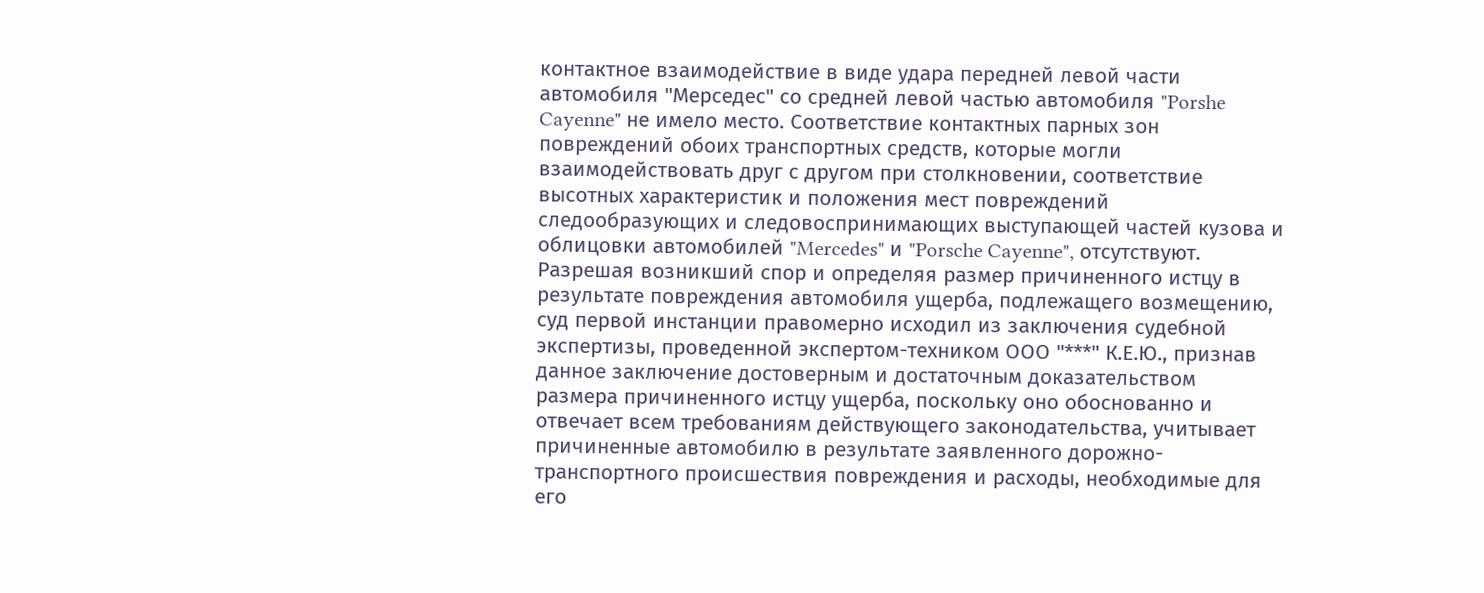контактное взаимодействие в виде удара передней левой части автомобиля "Мерседес" со средней левой частью автомобиля "Porshe Cayenne" не имело место. Соответствие контактных парных зон повреждений обоих транспортных средств, которые могли взаимодействовать друг с другом при столкновении, соответствие высотных характеристик и положения мест повреждений следообразующих и следовоспринимающих выступающей частей кузова и облицовки автомобилей "Mercedes" и "Porsche Cayenne", отсутствуют.
Разрешая возникший спор и определяя размер причиненного истцу в результате повреждения автомобиля ущерба, подлежащего возмещению, суд первой инстанции правомерно исходил из заключения судебной экспертизы, проведенной экспертом-техником ООО "***" К.Е.Ю., признав данное заключение достоверным и достаточным доказательством размера причиненного истцу ущерба, поскольку оно обоснованно и отвечает всем требованиям действующего законодательства, учитывает причиненные автомобилю в результате заявленного дорожно-транспортного происшествия повреждения и расходы, необходимые для его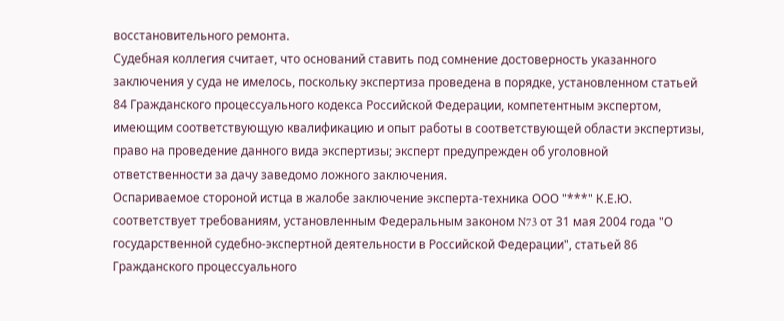восстановительного ремонта.
Судебная коллегия считает, что оснований ставить под сомнение достоверность указанного заключения у суда не имелось, поскольку экспертиза проведена в порядке, установленном статьей 84 Гражданского процессуального кодекса Российской Федерации, компетентным экспертом, имеющим соответствующую квалификацию и опыт работы в соответствующей области экспертизы, право на проведение данного вида экспертизы; эксперт предупрежден об уголовной ответственности за дачу заведомо ложного заключения.
Оспариваемое стороной истца в жалобе заключение эксперта-техника ООО "***" К.Е.Ю. соответствует требованиям, установленным Федеральным законом N73 от 31 мая 2004 года "О государственной судебно-экспертной деятельности в Российской Федерации", статьей 86 Гражданского процессуального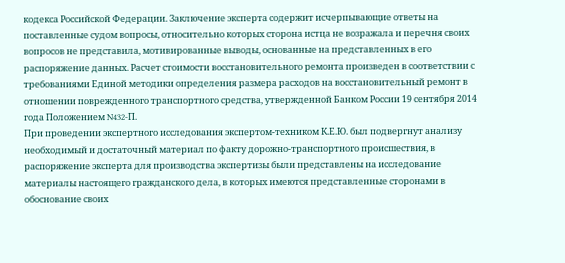кодекса Российской Федерации. Заключение эксперта содержит исчерпывающие ответы на поставленные судом вопросы, относительно которых сторона истца не возражала и перечня своих вопросов не представила, мотивированные выводы, основанные на представленных в его распоряжение данных. Расчет стоимости восстановительного ремонта произведен в соответствии с требованиями Единой методики определения размера расходов на восстановительный ремонт в отношении поврежденного транспортного средства, утвержденной Банком России 19 сентября 2014 года Положением N432-П.
При проведении экспертного исследования экспертом-техником К.Е.Ю. был подвергнут анализу необходимый и достаточный материал по факту дорожно-транспортного происшествия, в распоряжение эксперта для производства экспертизы были представлены на исследование материалы настоящего гражданского дела, в которых имеются представленные сторонами в обоснование своих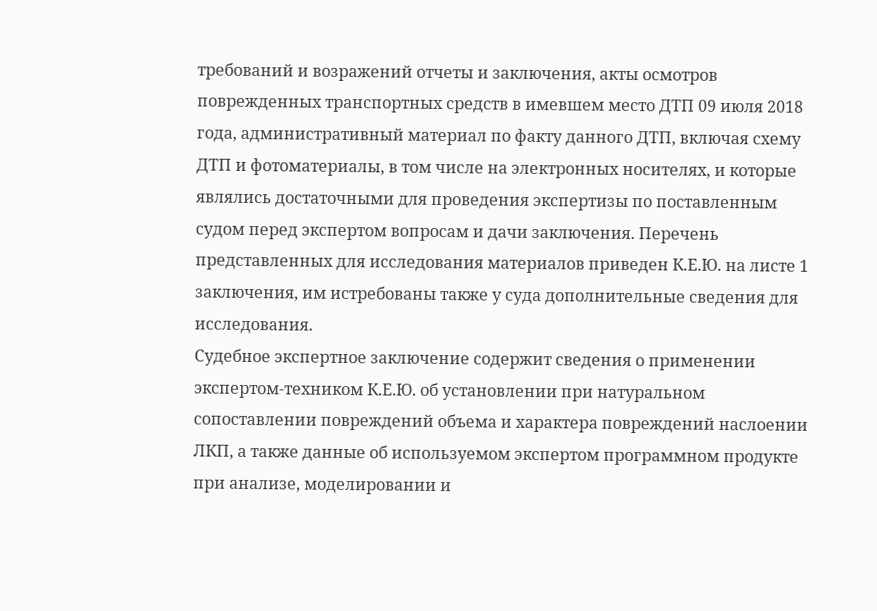требований и возражений отчеты и заключения, акты осмотров поврежденных транспортных средств в имевшем место ДТП 09 июля 2018 года, административный материал по факту данного ДТП, включая схему ДТП и фотоматериалы, в том числе на электронных носителях, и которые являлись достаточными для проведения экспертизы по поставленным судом перед экспертом вопросам и дачи заключения. Перечень представленных для исследования материалов приведен К.Е.Ю. на листе 1 заключения, им истребованы также у суда дополнительные сведения для исследования.
Судебное экспертное заключение содержит сведения о применении экспертом-техником К.Е.Ю. об установлении при натуральном сопоставлении повреждений объема и характера повреждений наслоении ЛКП, а также данные об используемом экспертом программном продукте при анализе, моделировании и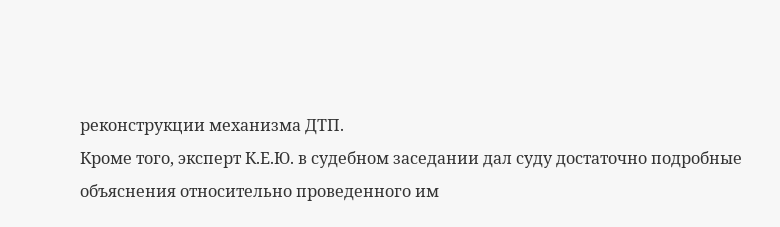реконструкции механизма ДТП.
Кроме того, эксперт К.Е.Ю. в судебном заседании дал суду достаточно подробные объяснения относительно проведенного им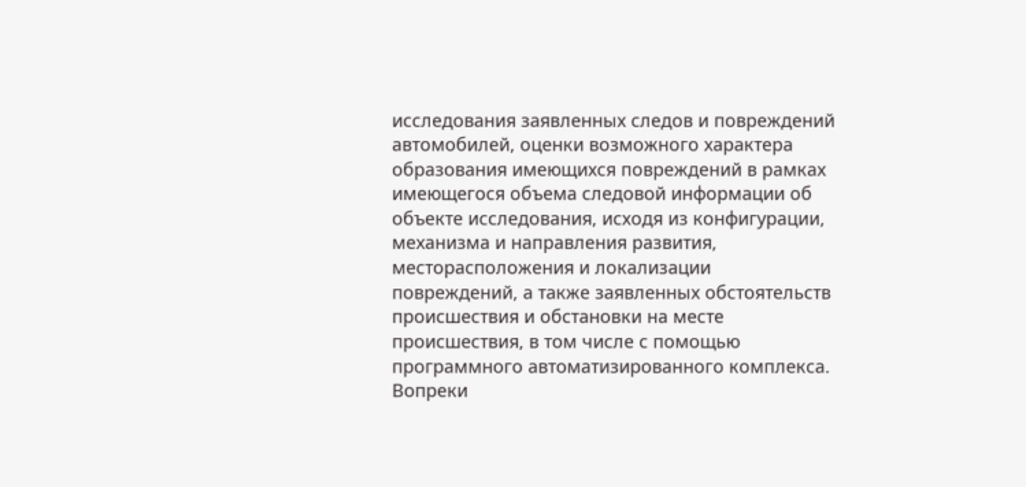исследования заявленных следов и повреждений автомобилей, оценки возможного характера образования имеющихся повреждений в рамках имеющегося объема следовой информации об объекте исследования, исходя из конфигурации, механизма и направления развития, месторасположения и локализации повреждений, а также заявленных обстоятельств происшествия и обстановки на месте происшествия, в том числе с помощью программного автоматизированного комплекса.
Вопреки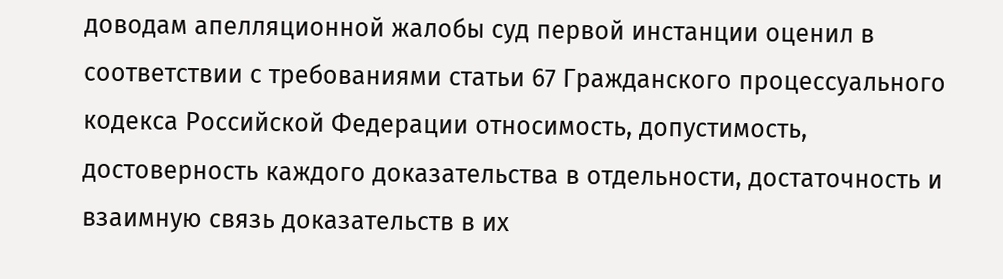доводам апелляционной жалобы суд первой инстанции оценил в соответствии с требованиями статьи 67 Гражданского процессуального кодекса Российской Федерации относимость, допустимость, достоверность каждого доказательства в отдельности, достаточность и взаимную связь доказательств в их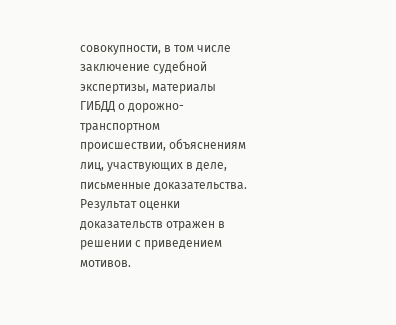совокупности, в том числе заключение судебной экспертизы, материалы ГИБДД о дорожно-транспортном происшествии, объяснениям лиц, участвующих в деле, письменные доказательства. Результат оценки доказательств отражен в решении с приведением мотивов.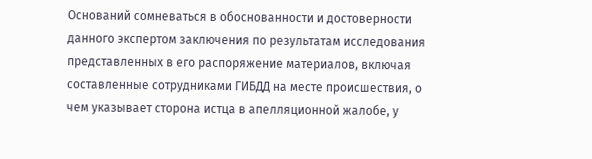Оснований сомневаться в обоснованности и достоверности данного экспертом заключения по результатам исследования представленных в его распоряжение материалов, включая составленные сотрудниками ГИБДД на месте происшествия, о чем указывает сторона истца в апелляционной жалобе, у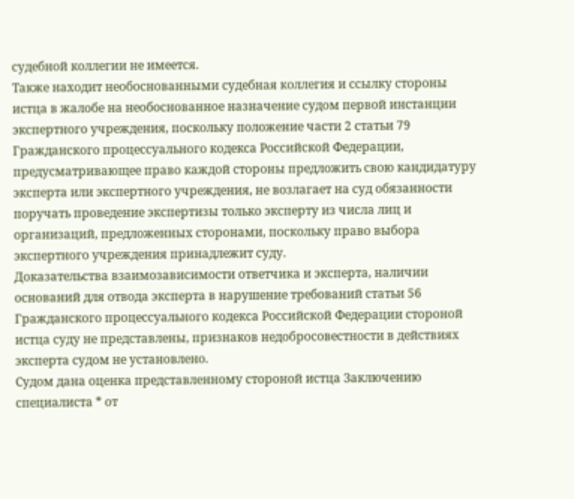судебной коллегии не имеется.
Также находит необоснованными судебная коллегия и ссылку стороны истца в жалобе на необоснованное назначение судом первой инстанции экспертного учреждения, поскольку положение части 2 статьи 79 Гражданского процессуального кодекса Российской Федерации, предусматривающее право каждой стороны предложить свою кандидатуру эксперта или экспертного учреждения, не возлагает на суд обязанности поручать проведение экспертизы только эксперту из числа лиц и организаций, предложенных сторонами, поскольку право выбора экспертного учреждения принадлежит суду.
Доказательства взаимозависимости ответчика и эксперта, наличии оснований для отвода эксперта в нарушение требований статьи 56 Гражданского процессуального кодекса Российской Федерации стороной истца суду не представлены, признаков недобросовестности в действиях эксперта судом не установлено.
Судом дана оценка представленному стороной истца Заключению специалиста * от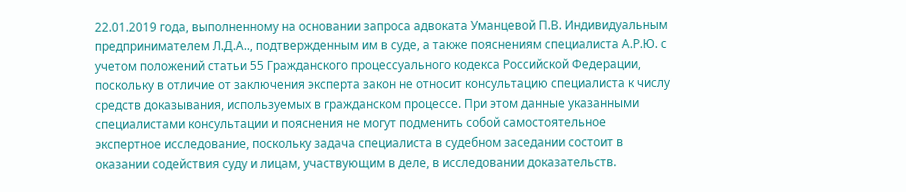22.01.2019 года, выполненному на основании запроса адвоката Уманцевой П.В. Индивидуальным предпринимателем Л.Д.А.., подтвержденным им в суде, а также пояснениям специалиста А.Р.Ю. с учетом положений статьи 55 Гражданского процессуального кодекса Российской Федерации, поскольку в отличие от заключения эксперта закон не относит консультацию специалиста к числу средств доказывания, используемых в гражданском процессе. При этом данные указанными специалистами консультации и пояснения не могут подменить собой самостоятельное экспертное исследование, поскольку задача специалиста в судебном заседании состоит в оказании содействия суду и лицам, участвующим в деле, в исследовании доказательств.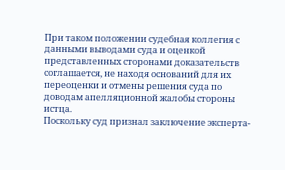При таком положении судебная коллегия с данными выводами суда и оценкой представленных сторонами доказательств соглашается, не находя оснований для их переоценки и отмены решения суда по доводам апелляционной жалобы стороны истца.
Поскольку суд признал заключение эксперта-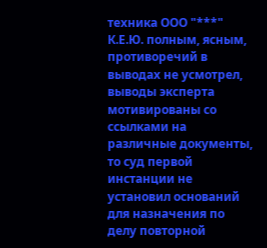техника ООО "***" К.Е.Ю. полным, ясным, противоречий в выводах не усмотрел, выводы эксперта мотивированы со ссылками на различные документы, то суд первой инстанции не установил оснований для назначения по делу повторной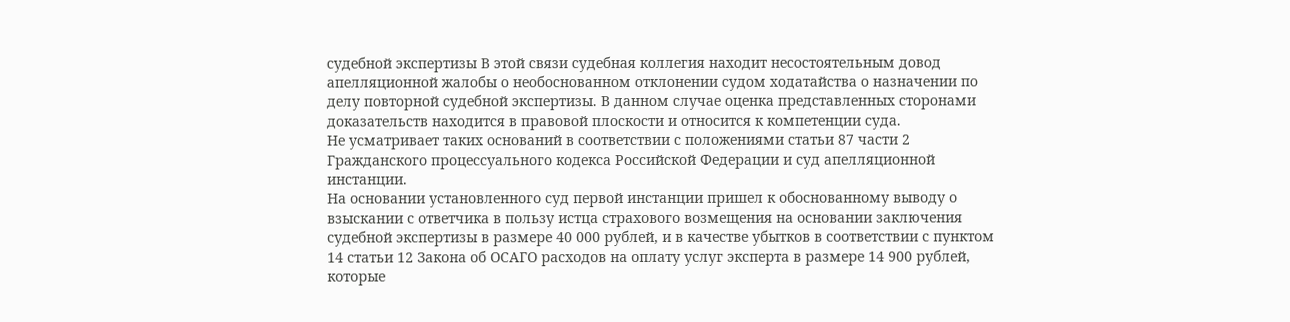судебной экспертизы В этой связи судебная коллегия находит несостоятельным довод апелляционной жалобы о необоснованном отклонении судом ходатайства о назначении по делу повторной судебной экспертизы. В данном случае оценка представленных сторонами доказательств находится в правовой плоскости и относится к компетенции суда.
Не усматривает таких оснований в соответствии с положениями статьи 87 части 2 Гражданского процессуального кодекса Российской Федерации и суд апелляционной инстанции.
На основании установленного суд первой инстанции пришел к обоснованному выводу о взыскании с ответчика в пользу истца страхового возмещения на основании заключения судебной экспертизы в размере 40 000 рублей, и в качестве убытков в соответствии с пунктом 14 статьи 12 Закона об ОСАГО расходов на оплату услуг эксперта в размере 14 900 рублей, которые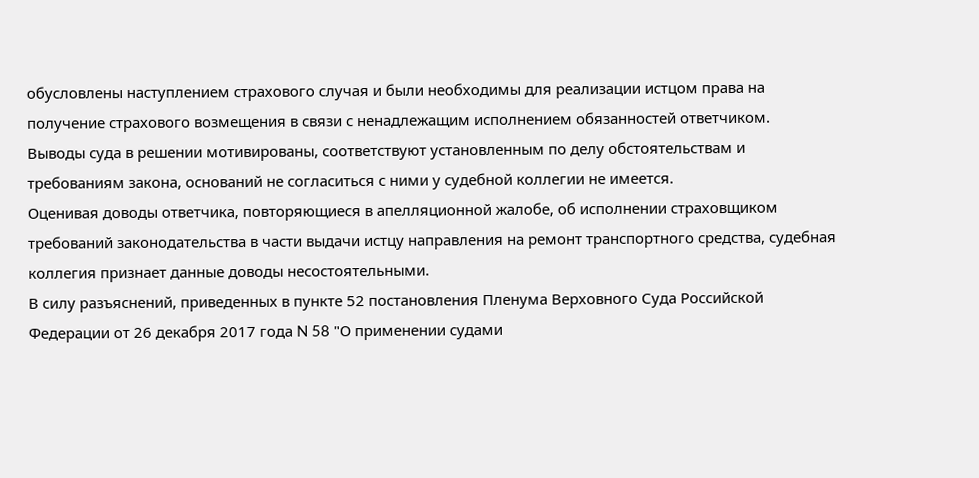обусловлены наступлением страхового случая и были необходимы для реализации истцом права на получение страхового возмещения в связи с ненадлежащим исполнением обязанностей ответчиком.
Выводы суда в решении мотивированы, соответствуют установленным по делу обстоятельствам и требованиям закона, оснований не согласиться с ними у судебной коллегии не имеется.
Оценивая доводы ответчика, повторяющиеся в апелляционной жалобе, об исполнении страховщиком требований законодательства в части выдачи истцу направления на ремонт транспортного средства, судебная коллегия признает данные доводы несостоятельными.
В силу разъяснений, приведенных в пункте 52 постановления Пленума Верховного Суда Российской Федерации от 26 декабря 2017 года N 58 "О применении судами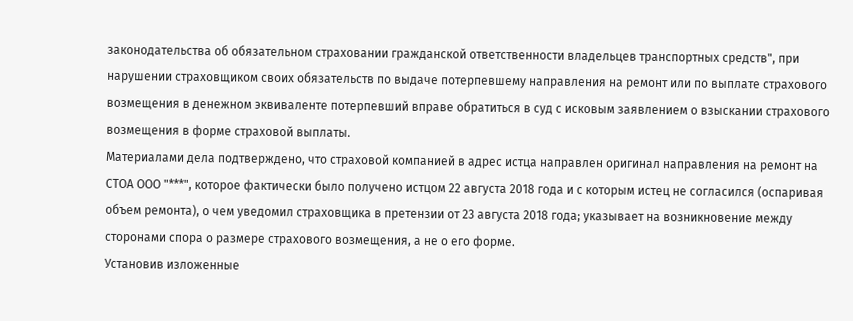законодательства об обязательном страховании гражданской ответственности владельцев транспортных средств", при нарушении страховщиком своих обязательств по выдаче потерпевшему направления на ремонт или по выплате страхового возмещения в денежном эквиваленте потерпевший вправе обратиться в суд с исковым заявлением о взыскании страхового возмещения в форме страховой выплаты.
Материалами дела подтверждено, что страховой компанией в адрес истца направлен оригинал направления на ремонт на СТОА ООО "***", которое фактически было получено истцом 22 августа 2018 года и с которым истец не согласился (оспаривая объем ремонта), о чем уведомил страховщика в претензии от 23 августа 2018 года; указывает на возникновение между сторонами спора о размере страхового возмещения, а не о его форме.
Установив изложенные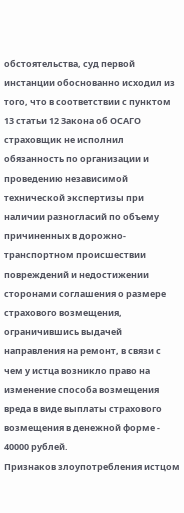обстоятельства, суд первой инстанции обоснованно исходил из того, что в соответствии с пунктом 13 статьи 12 Закона об ОСАГО страховщик не исполнил обязанность по организации и проведению независимой технической экспертизы при наличии разногласий по объему причиненных в дорожно-транспортном происшествии повреждений и недостижении сторонами соглашения о размере страхового возмещения, ограничившись выдачей направления на ремонт, в связи с чем у истца возникло право на изменение способа возмещения вреда в виде выплаты страхового возмещения в денежной форме - 40000 рублей.
Признаков злоупотребления истцом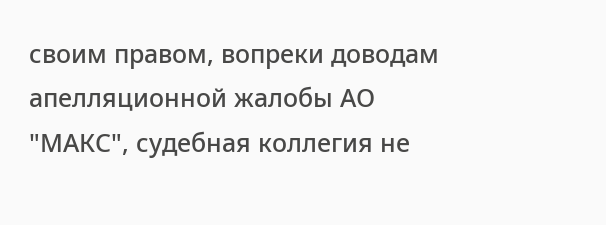своим правом, вопреки доводам апелляционной жалобы АО "МАКС", судебная коллегия не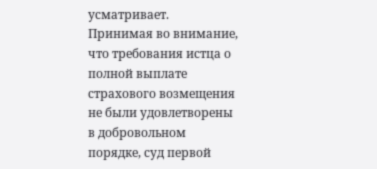усматривает.
Принимая во внимание, что требования истца о полной выплате страхового возмещения не были удовлетворены в добровольном порядке, суд первой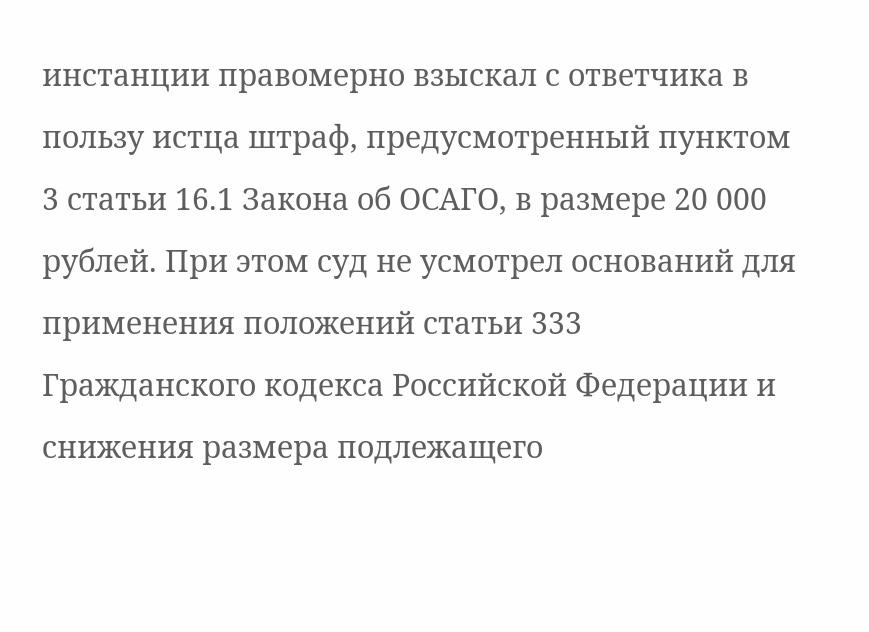инстанции правомерно взыскал с ответчика в пользу истца штраф, предусмотренный пунктом 3 статьи 16.1 Закона об ОСАГО, в размере 20 000 рублей. При этом суд не усмотрел оснований для применения положений статьи 333 Гражданского кодекса Российской Федерации и снижения размера подлежащего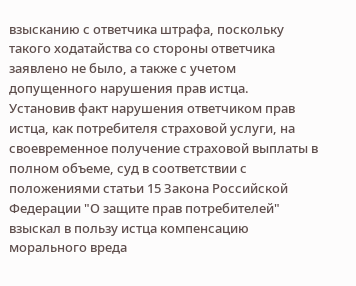взысканию с ответчика штрафа, поскольку такого ходатайства со стороны ответчика заявлено не было, а также с учетом допущенного нарушения прав истца.
Установив факт нарушения ответчиком прав истца, как потребителя страховой услуги, на своевременное получение страховой выплаты в полном объеме, суд в соответствии с положениями статьи 15 Закона Российской Федерации "О защите прав потребителей" взыскал в пользу истца компенсацию морального вреда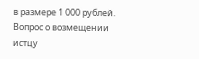в размере 1 000 рублей.
Вопрос о возмещении истцу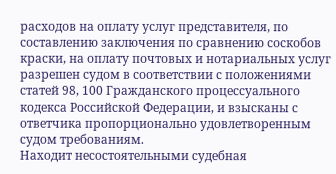расходов на оплату услуг представителя, по составлению заключения по сравнению соскобов краски, на оплату почтовых и нотариальных услуг разрешен судом в соответствии с положениями статей 98, 100 Гражданского процессуального кодекса Российской Федерации, и взысканы с ответчика пропорционально удовлетворенным судом требованиям.
Находит несостоятельными судебная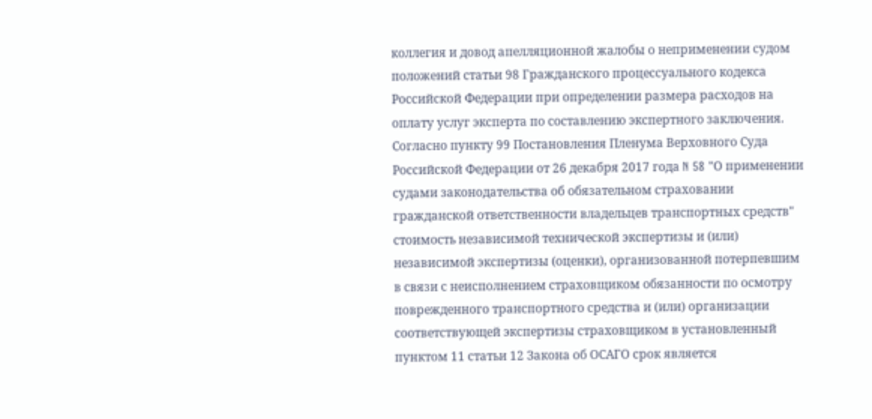коллегия и довод апелляционной жалобы о неприменении судом положений статьи 98 Гражданского процессуального кодекса Российской Федерации при определении размера расходов на оплату услуг эксперта по составлению экспертного заключения.
Согласно пункту 99 Постановления Пленума Верховного Суда Российской Федерации от 26 декабря 2017 года N 58 "О применении судами законодательства об обязательном страховании гражданской ответственности владельцев транспортных средств" стоимость независимой технической экспертизы и (или) независимой экспертизы (оценки), организованной потерпевшим в связи с неисполнением страховщиком обязанности по осмотру поврежденного транспортного средства и (или) организации соответствующей экспертизы страховщиком в установленный пунктом 11 статьи 12 Закона об ОСАГО срок является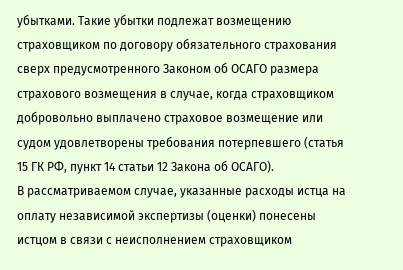убытками. Такие убытки подлежат возмещению страховщиком по договору обязательного страхования сверх предусмотренного Законом об ОСАГО размера страхового возмещения в случае, когда страховщиком добровольно выплачено страховое возмещение или судом удовлетворены требования потерпевшего (статья 15 ГК РФ, пункт 14 статьи 12 Закона об ОСАГО).
В рассматриваемом случае, указанные расходы истца на оплату независимой экспертизы (оценки) понесены истцом в связи с неисполнением страховщиком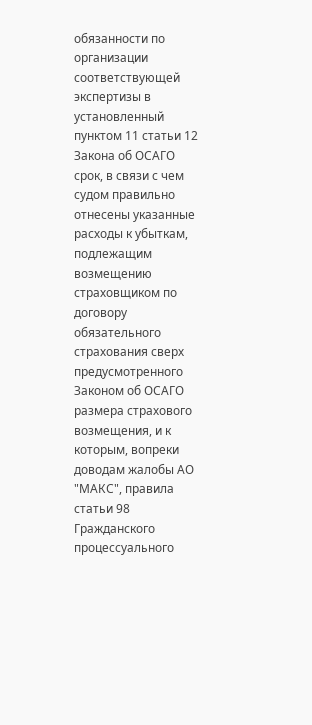обязанности по организации соответствующей экспертизы в установленный пунктом 11 статьи 12 Закона об ОСАГО срок, в связи с чем судом правильно отнесены указанные расходы к убыткам, подлежащим возмещению страховщиком по договору обязательного страхования сверх предусмотренного Законом об ОСАГО размера страхового возмещения, и к которым, вопреки доводам жалобы АО "МАКС", правила статьи 98 Гражданского процессуального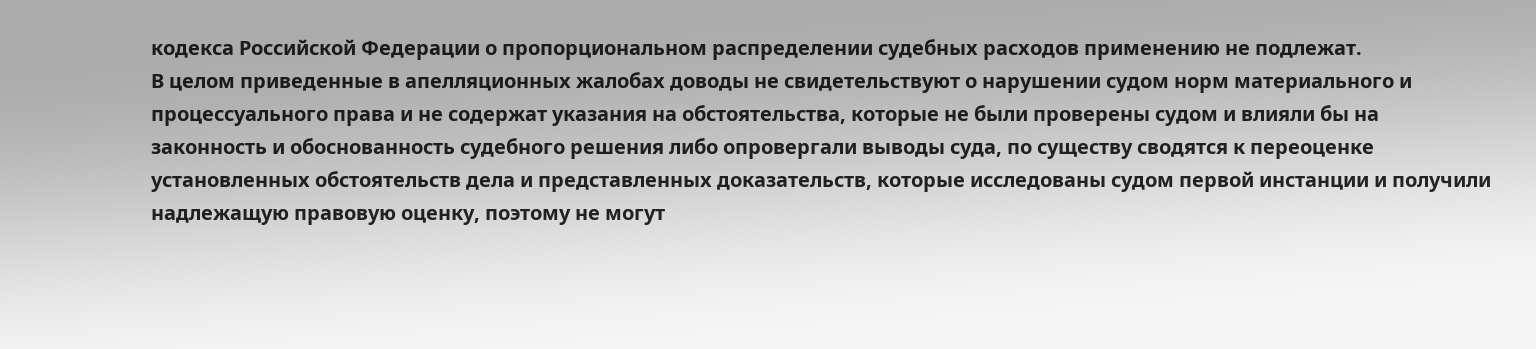кодекса Российской Федерации о пропорциональном распределении судебных расходов применению не подлежат.
В целом приведенные в апелляционных жалобах доводы не свидетельствуют о нарушении судом норм материального и процессуального права и не содержат указания на обстоятельства, которые не были проверены судом и влияли бы на законность и обоснованность судебного решения либо опровергали выводы суда, по существу сводятся к переоценке установленных обстоятельств дела и представленных доказательств, которые исследованы судом первой инстанции и получили надлежащую правовую оценку, поэтому не могут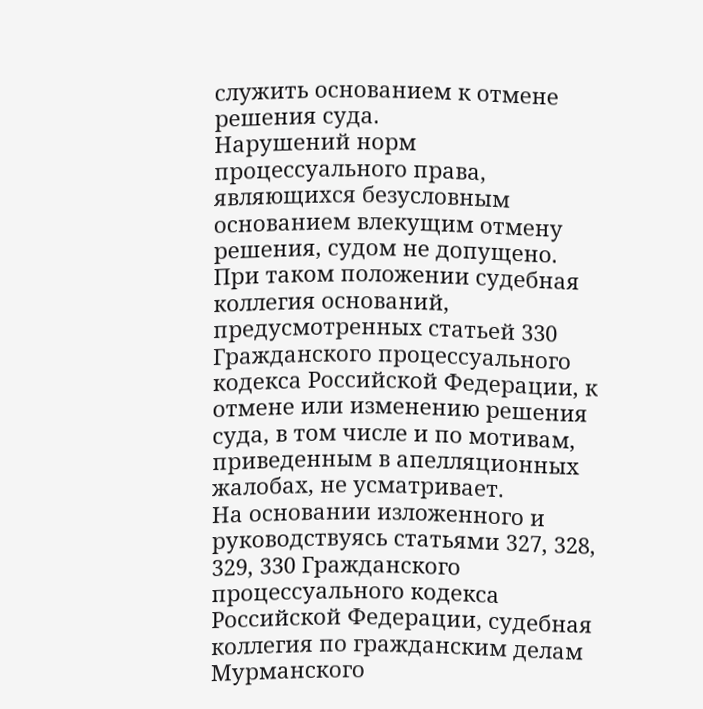служить основанием к отмене решения суда.
Нарушений норм процессуального права, являющихся безусловным основанием влекущим отмену решения, судом не допущено.
При таком положении судебная коллегия оснований, предусмотренных статьей 330 Гражданского процессуального кодекса Российской Федерации, к отмене или изменению решения суда, в том числе и по мотивам, приведенным в апелляционных жалобах, не усматривает.
На основании изложенного и руководствуясь статьями 327, 328, 329, 330 Гражданского процессуального кодекса Российской Федерации, судебная коллегия по гражданским делам Мурманского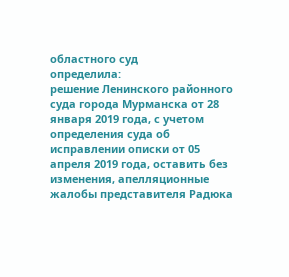областного суд
определила:
решение Ленинского районного суда города Мурманска от 28 января 2019 года, с учетом определения суда об исправлении описки от 05 апреля 2019 года, оставить без изменения, апелляционные жалобы представителя Радюка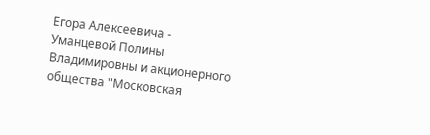Егора Алексеевича - Уманцевой Полины Владимировны и акционерного общества "Московская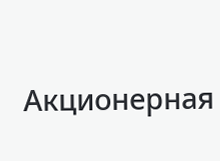Акционерная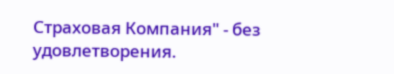Страховая Компания" - без удовлетворения.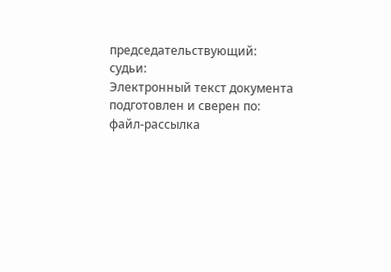председательствующий:
судьи:
Электронный текст документа
подготовлен и сверен по:
файл-рассылка